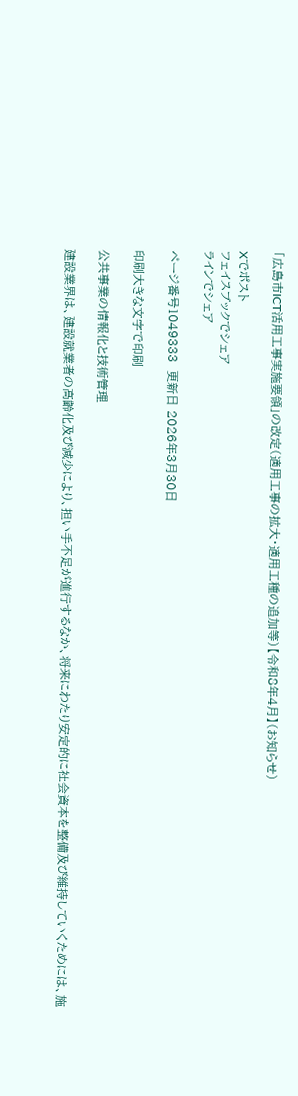「広島市ICT活用工事実施要領」の改定(適用工事の拡大・適用工種の追加等)【令和8年4月】(お知らせ)

Xでポスト
フェイスブックでシェア
ラインでシェア

ページ番号1049333  更新日 2026年3月30日

印刷大きな文字で印刷

公共事業の情報化と技術管理

建設業界は、建設就業者の高齢化及び減少により、担い手不足が進行するなか、将来にわたり安定的に社会資本を整備及び維持していくためには、施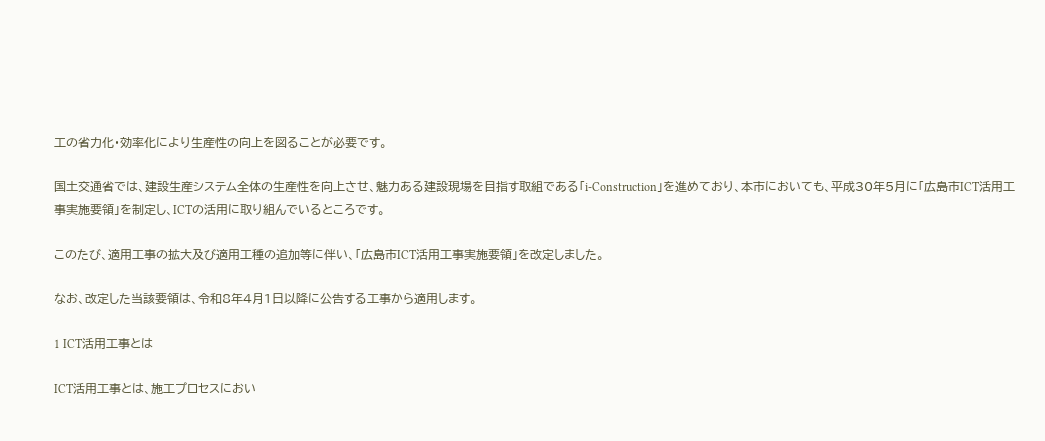工の省力化・効率化により生産性の向上を図ることが必要です。

国土交通省では、建設生産システム全体の生産性を向上させ、魅力ある建設現場を目指す取組である「i-Construction」を進めており、本市においても、平成30年5月に「広島市ICT活用工事実施要領」を制定し、ICTの活用に取り組んでいるところです。

このたび、適用工事の拡大及び適用工種の追加等に伴い、「広島市ICT活用工事実施要領」を改定しました。

なお、改定した当該要領は、令和8年4月1日以降に公告する工事から適用します。

1 ICT活用工事とは

ICT活用工事とは、施工プロセスにおい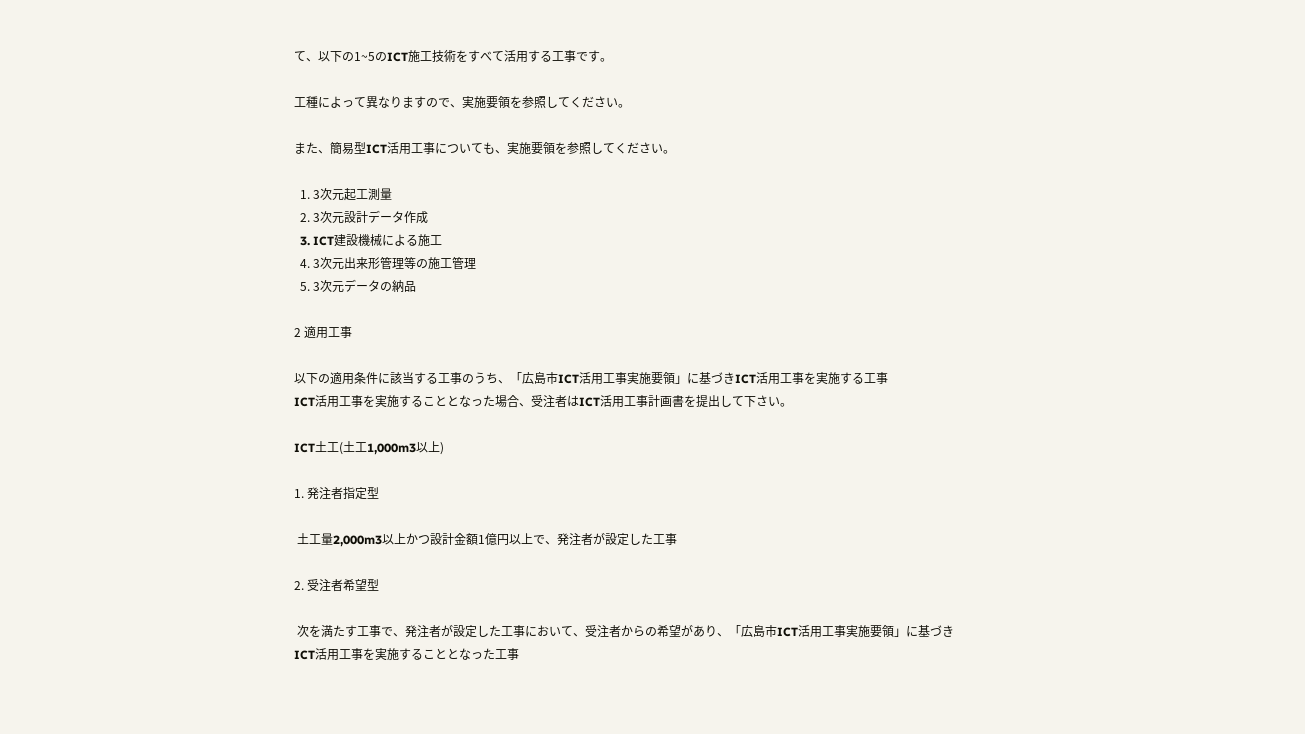て、以下の1~5のICT施工技術をすべて活用する工事です。

工種によって異なりますので、実施要領を参照してください。

また、簡易型ICT活用工事についても、実施要領を参照してください。

  1. 3次元起工測量
  2. 3次元設計データ作成
  3. ICT建設機械による施工
  4. 3次元出来形管理等の施工管理
  5. 3次元データの納品

2 適用工事

以下の適用条件に該当する工事のうち、「広島市ICT活用工事実施要領」に基づきICT活用工事を実施する工事
ICT活用工事を実施することとなった場合、受注者はICT活用工事計画書を提出して下さい。

ICT土工(土工1,000m3以上)

1. 発注者指定型

 土工量2,000m3以上かつ設計金額1億円以上で、発注者が設定した工事

2. 受注者希望型

 次を満たす工事で、発注者が設定した工事において、受注者からの希望があり、「広島市ICT活用工事実施要領」に基づきICT活用工事を実施することとなった工事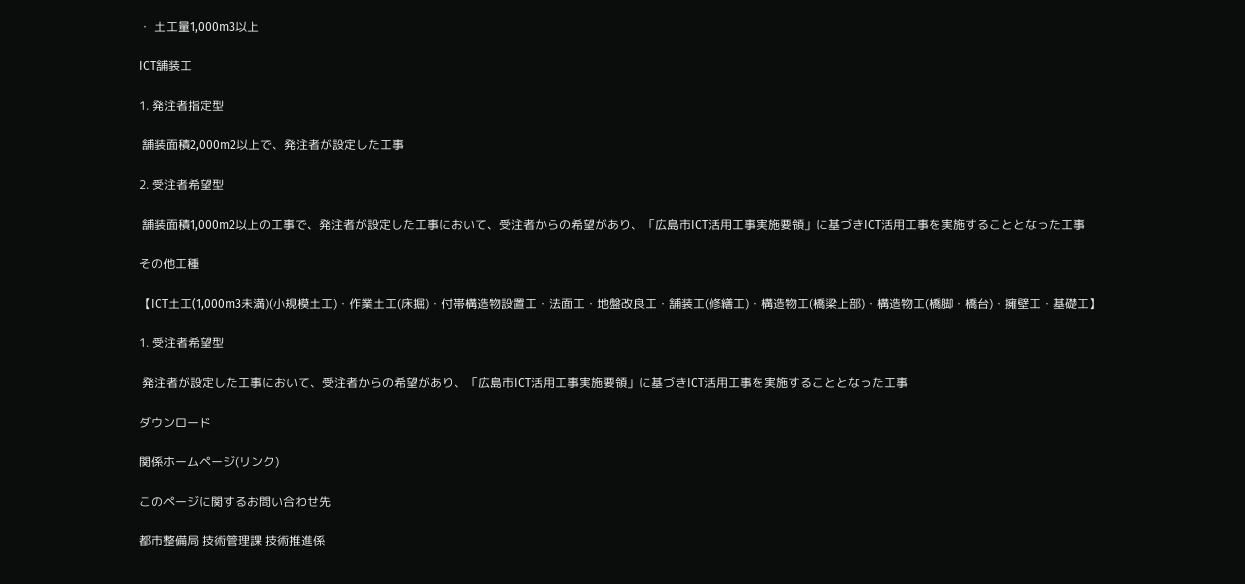・ 土工量1,000m3以上

ICT舗装工

1. 発注者指定型

 舗装面積2,000m2以上で、発注者が設定した工事

2. 受注者希望型

 舗装面積1,000m2以上の工事で、発注者が設定した工事において、受注者からの希望があり、「広島市ICT活用工事実施要領」に基づきICT活用工事を実施することとなった工事

その他工種

【ICT土工(1,000m3未満)(小規模土工)・作業土工(床掘)・付帯構造物設置工・法面工・地盤改良工・舗装工(修繕工)・構造物工(橋梁上部)・構造物工(橋脚・橋台)・擁壁工・基礎工】

1. 受注者希望型

 発注者が設定した工事において、受注者からの希望があり、「広島市ICT活用工事実施要領」に基づきICT活用工事を実施することとなった工事

ダウンロード

関係ホームページ(リンク)

このページに関するお問い合わせ先

都市整備局 技術管理課 技術推進係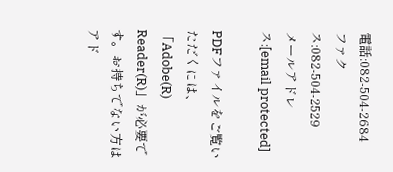電話:082-504-2684
ファクス:082-504-2529
メールアドレス:[email protected]

PDFファイルをご覧いただくには、「Adobe(R) Reader(R)」が必要です。お持ちでない方はアド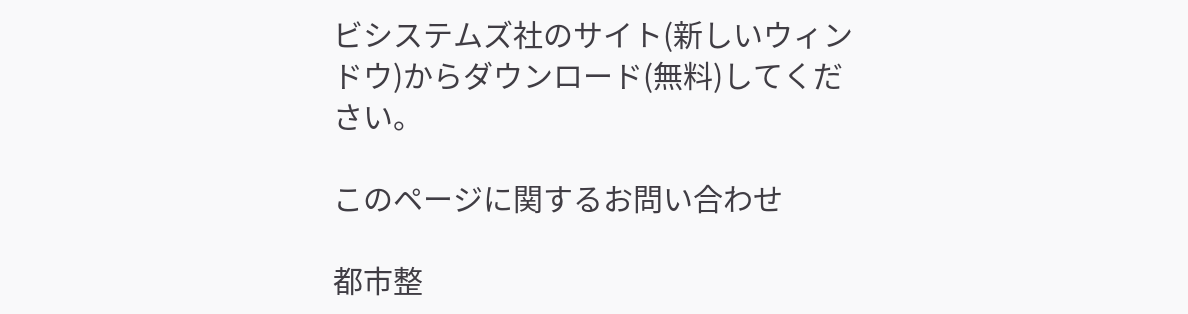ビシステムズ社のサイト(新しいウィンドウ)からダウンロード(無料)してください。

このページに関するお問い合わせ

都市整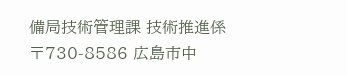備局技術管理課 技術推進係
〒730-8586 広島市中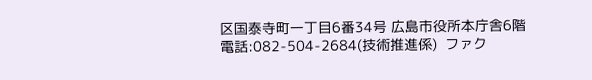区国泰寺町一丁目6番34号 広島市役所本庁舎6階
電話:082-504-2684(技術推進係)  ファク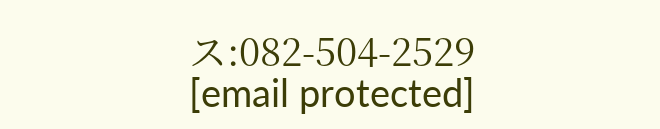ス:082-504-2529
[email protected]